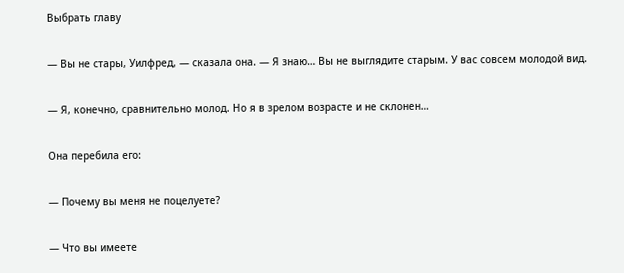Выбрать главу

— Вы не стары, Уилфред, — сказала она. — Я знаю… Вы не выглядите старым. У вас совсем молодой вид.

— Я, конечно, сравнительно молод. Но я в зрелом возрасте и не склонен…

Она перебила его:

— Почему вы меня не поцелуете?

— Что вы имеете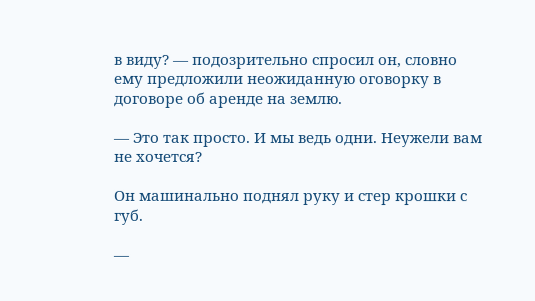в виду? — подозрительно спросил он, словно ему предложили неожиданную оговорку в договоре об аренде на землю.

— Это так просто. И мы ведь одни. Неужели вам не хочется?

Он машинально поднял руку и стер крошки с губ.

—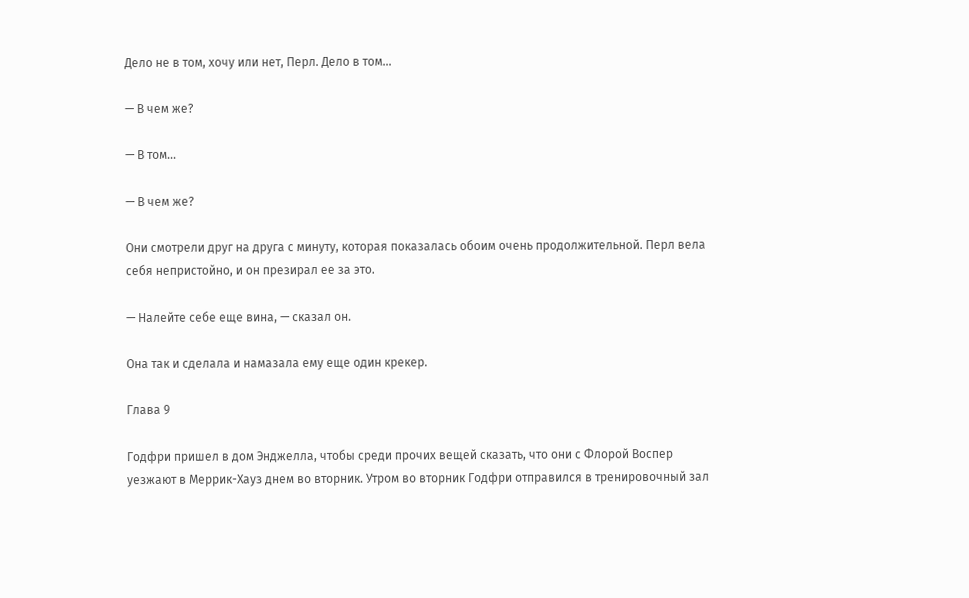Дело не в том, хочу или нет, Перл. Дело в том…

— В чем же?

— В том…

— В чем же?

Они смотрели друг на друга с минуту, которая показалась обоим очень продолжительной. Перл вела себя непристойно, и он презирал ее за это.

— Налейте себе еще вина, — сказал он.

Она так и сделала и намазала ему еще один крекер.

Глава 9

Годфри пришел в дом Энджелла, чтобы среди прочих вещей сказать, что они с Флорой Воспер уезжают в Меррик-Хауз днем во вторник. Утром во вторник Годфри отправился в тренировочный зал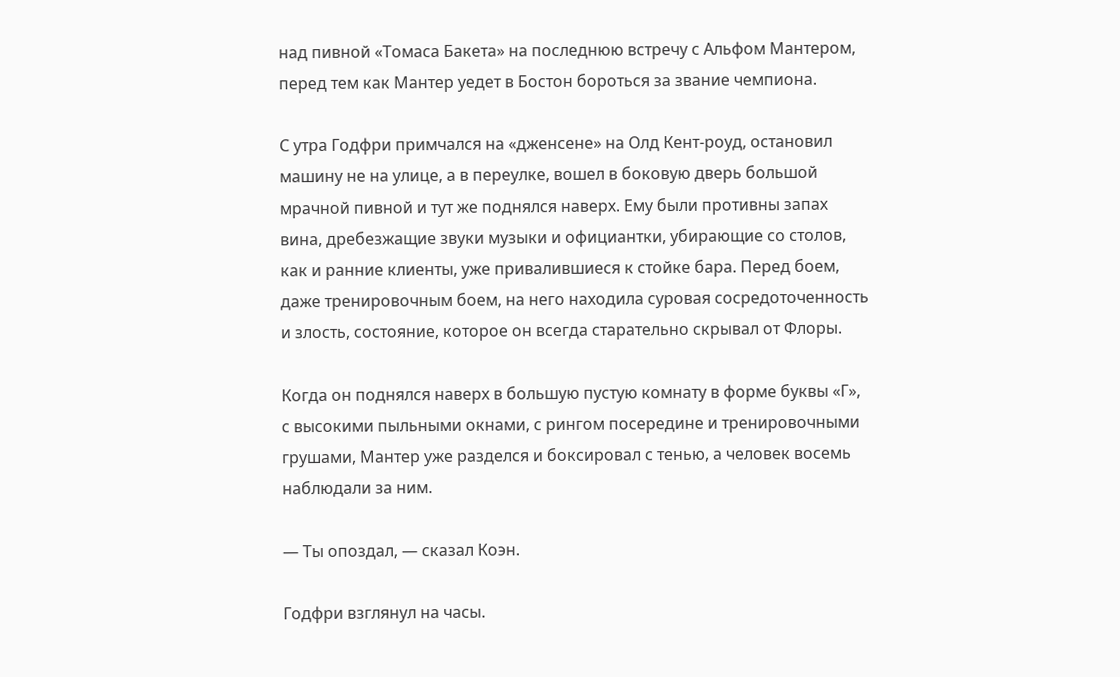над пивной «Томаса Бакета» на последнюю встречу с Альфом Мантером, перед тем как Мантер уедет в Бостон бороться за звание чемпиона.

С утра Годфри примчался на «дженсене» на Олд Кент-роуд, остановил машину не на улице, а в переулке, вошел в боковую дверь большой мрачной пивной и тут же поднялся наверх. Ему были противны запах вина, дребезжащие звуки музыки и официантки, убирающие со столов, как и ранние клиенты, уже привалившиеся к стойке бара. Перед боем, даже тренировочным боем, на него находила суровая сосредоточенность и злость, состояние, которое он всегда старательно скрывал от Флоры.

Когда он поднялся наверх в большую пустую комнату в форме буквы «Г», с высокими пыльными окнами, с рингом посередине и тренировочными грушами, Мантер уже разделся и боксировал с тенью, а человек восемь наблюдали за ним.

— Ты опоздал, — сказал Коэн.

Годфри взглянул на часы.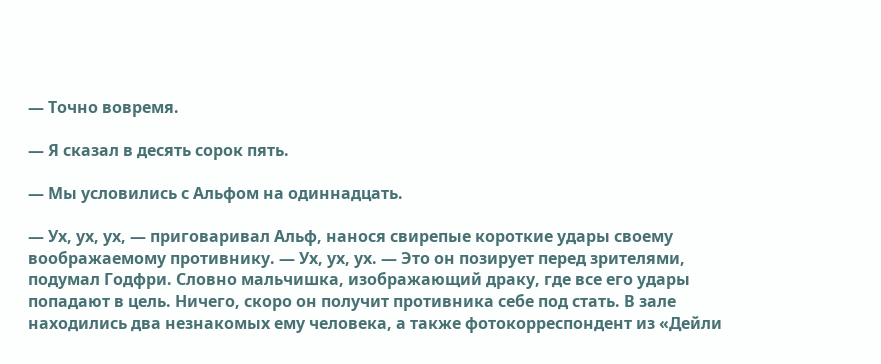— Точно вовремя.

— Я сказал в десять сорок пять.

— Мы условились с Альфом на одиннадцать.

— Ух, ух, ух, — приговаривал Альф, нанося свирепые короткие удары своему воображаемому противнику. — Ух, ух, ух. — Это он позирует перед зрителями, подумал Годфри. Словно мальчишка, изображающий драку, где все его удары попадают в цель. Ничего, скоро он получит противника себе под стать. В зале находились два незнакомых ему человека, а также фотокорреспондент из «Дейли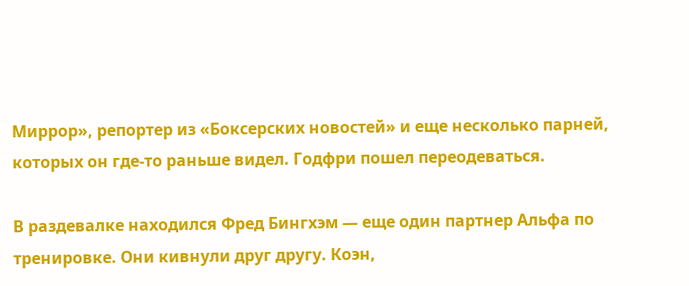Миррор», репортер из «Боксерских новостей» и еще несколько парней, которых он где-то раньше видел. Годфри пошел переодеваться.

В раздевалке находился Фред Бингхэм — еще один партнер Альфа по тренировке. Они кивнули друг другу. Коэн,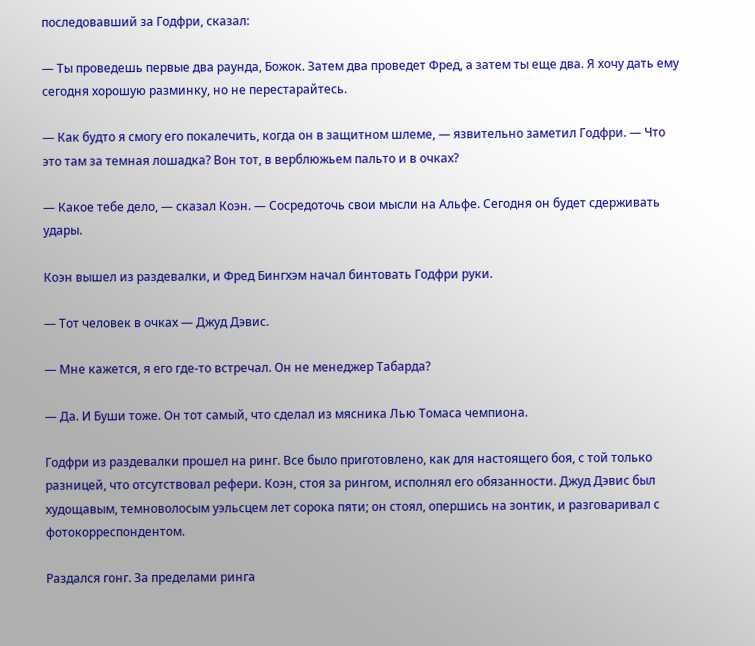последовавший за Годфри, сказал:

— Ты проведешь первые два раунда, Божок. Затем два проведет Фред, а затем ты еще два. Я хочу дать ему сегодня хорошую разминку, но не перестарайтесь.

— Как будто я смогу его покалечить, когда он в защитном шлеме, — язвительно заметил Годфри. — Что это там за темная лошадка? Вон тот, в верблюжьем пальто и в очках?

— Какое тебе дело, — сказал Коэн. — Сосредоточь свои мысли на Альфе. Сегодня он будет сдерживать удары.

Коэн вышел из раздевалки, и Фред Бингхэм начал бинтовать Годфри руки.

— Тот человек в очках — Джуд Дэвис.

— Мне кажется, я его где-то встречал. Он не менеджер Табарда?

— Да. И Буши тоже. Он тот самый, что сделал из мясника Лью Томаса чемпиона.

Годфри из раздевалки прошел на ринг. Все было приготовлено, как для настоящего боя, с той только разницей, что отсутствовал рефери. Коэн, стоя за рингом, исполнял его обязанности. Джуд Дэвис был худощавым, темноволосым уэльсцем лет сорока пяти; он стоял, опершись на зонтик, и разговаривал с фотокорреспондентом.

Раздался гонг. За пределами ринга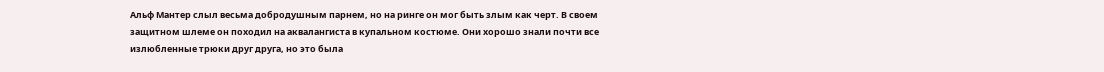Альф Мантер слыл весьма добродушным парнем, но на ринге он мог быть злым как черт. В своем защитном шлеме он походил на аквалангиста в купальном костюме. Они хорошо знали почти все излюбленные трюки друг друга, но это была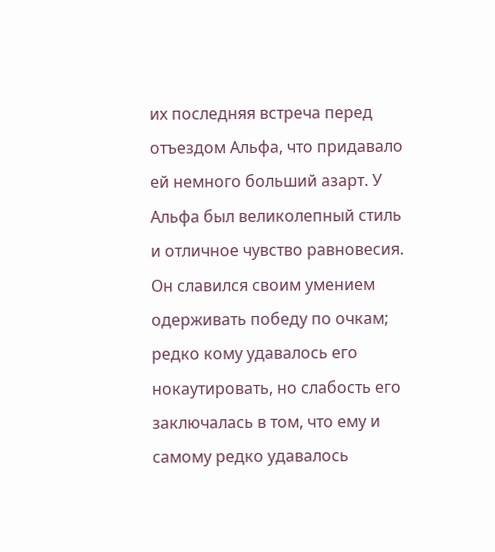их последняя встреча перед отъездом Альфа, что придавало ей немного больший азарт. У Альфа был великолепный стиль и отличное чувство равновесия. Он славился своим умением одерживать победу по очкам; редко кому удавалось его нокаутировать, но слабость его заключалась в том, что ему и самому редко удавалось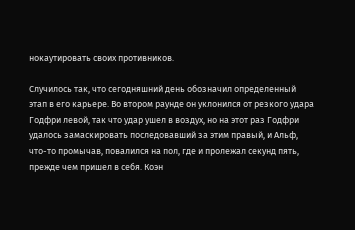нокаутировать своих противников.

Случилось так, что сегодняшний день обозначил определенный этап в его карьере. Во втором раунде он уклонился от резкого удара Годфри левой, так что удар ушел в воздух, но на этот раз Годфри удалось замаскировать последовавший за этим правый, и Альф, что-то промычав, повалился на пол, где и пролежал секунд пять, прежде чем пришел в себя. Коэн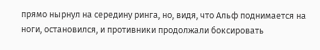прямо нырнул на середину ринга, но, видя, что Альф поднимается на ноги, остановился, и противники продолжали боксировать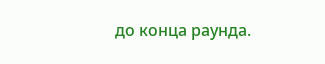до конца раунда.